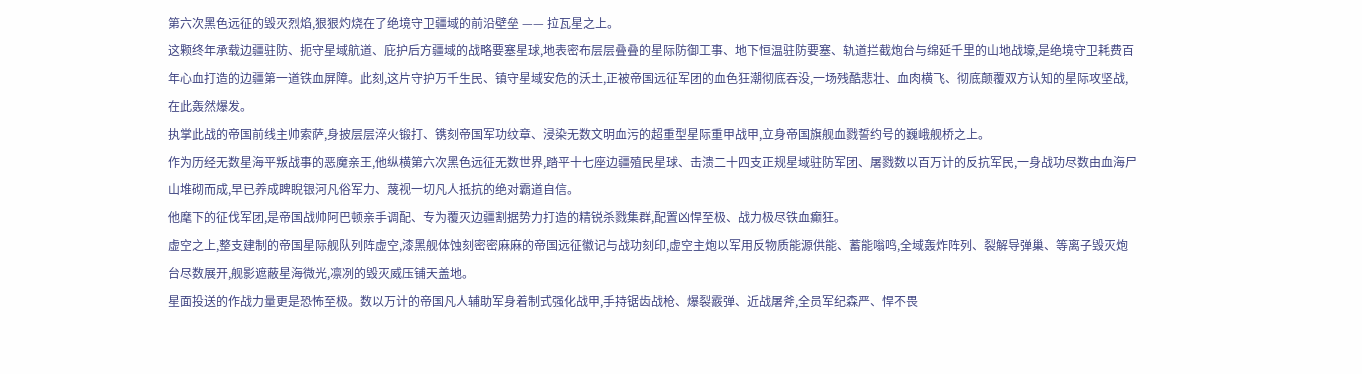第六次黑色远征的毁灭烈焰,狠狠灼烧在了绝境守卫疆域的前沿壁垒 —— 拉瓦星之上。
这颗终年承载边疆驻防、扼守星域航道、庇护后方疆域的战略要塞星球,地表密布层层叠叠的星际防御工事、地下恒温驻防要塞、轨道拦截炮台与绵延千里的山地战壕,是绝境守卫耗费百年心血打造的边疆第一道铁血屏障。此刻,这片守护万千生民、镇守星域安危的沃土,正被帝国远征军团的血色狂潮彻底吞没,一场残酷悲壮、血肉横飞、彻底颠覆双方认知的星际攻坚战,在此轰然爆发。
执掌此战的帝国前线主帅索萨,身披层层淬火锻打、镌刻帝国军功纹章、浸染无数文明血污的超重型星际重甲战甲,立身帝国旗舰血戮誓约号的巍峨舰桥之上。
作为历经无数星海平叛战事的恶魔亲王,他纵横第六次黑色远征无数世界,踏平十七座边疆殖民星球、击溃二十四支正规星域驻防军团、屠戮数以百万计的反抗军民,一身战功尽数由血海尸山堆砌而成,早已养成睥睨银河凡俗军力、蔑视一切凡人抵抗的绝对霸道自信。
他麾下的征伐军团,是帝国战帅阿巴顿亲手调配、专为覆灭边疆割据势力打造的精锐杀戮集群,配置凶悍至极、战力极尽铁血癫狂。
虚空之上,整支建制的帝国星际舰队列阵虚空,漆黑舰体蚀刻密密麻麻的帝国远征徽记与战功刻印,虚空主炮以军用反物质能源供能、蓄能嗡鸣,全域轰炸阵列、裂解导弹巢、等离子毁灭炮台尽数展开,舰影遮蔽星海微光,凛冽的毁灭威压铺天盖地。
星面投送的作战力量更是恐怖至极。数以万计的帝国凡人辅助军身着制式强化战甲,手持锯齿战枪、爆裂霰弹、近战屠斧,全员军纪森严、悍不畏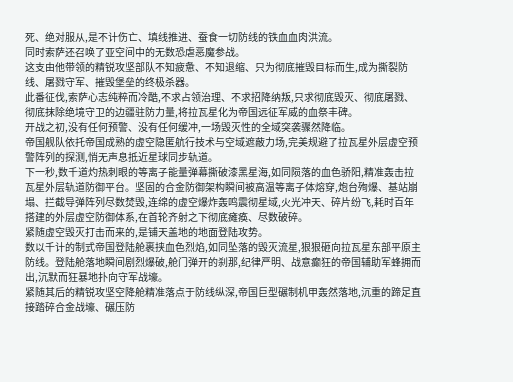死、绝对服从,是不计伤亡、填线推进、蚕食一切防线的铁血血肉洪流。
同时索萨还召唤了亚空间中的无数恐虐恶魔参战。
这支由他带领的精锐攻坚部队不知疲惫、不知退缩、只为彻底摧毁目标而生,成为撕裂防线、屠戮守军、摧毁堡垒的终极杀器。
此番征伐,索萨心志纯粹而冷酷,不求占领治理、不求招降纳叛,只求彻底毁灭、彻底屠戮、彻底抹除绝境守卫的边疆驻防力量,将拉瓦星化为帝国远征军威的血祭丰碑。
开战之初,没有任何预警、没有任何缓冲,一场毁灭性的全域突袭骤然降临。
帝国舰队依托帝国成熟的虚空隐匿航行技术与空域遮蔽力场,完美规避了拉瓦星外层虚空预警阵列的探测,悄无声息抵近星球同步轨道。
下一秒,数千道灼热刺眼的等离子能量弹幕撕破漆黑星海,如同陨落的血色骄阳,精准轰击拉瓦星外层轨道防御平台。坚固的合金防御架构瞬间被高温等离子体熔穿,炮台殉爆、基站崩塌、拦截导弹阵列尽数焚毁,连绵的虚空爆炸轰鸣震彻星域,火光冲天、碎片纷飞,耗时百年搭建的外层虚空防御体系,在首轮齐射之下彻底瘫痪、尽数破碎。
紧随虚空毁灭打击而来的,是铺天盖地的地面登陆攻势。
数以千计的制式帝国登陆舱裹挟血色烈焰,如同坠落的毁灭流星,狠狠砸向拉瓦星东部平原主防线。登陆舱落地瞬间剧烈爆破,舱门弹开的刹那,纪律严明、战意癫狂的帝国辅助军蜂拥而出,沉默而狂暴地扑向守军战壕。
紧随其后的精锐攻坚空降舱精准落点于防线纵深,帝国巨型碾制机甲轰然落地,沉重的蹄足直接踏碎合金战壕、碾压防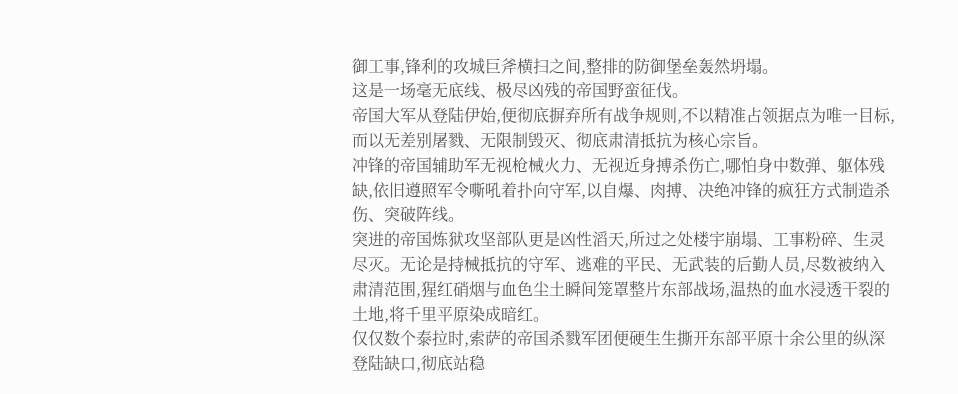御工事,锋利的攻城巨斧横扫之间,整排的防御堡垒轰然坍塌。
这是一场毫无底线、极尽凶残的帝国野蛮征伐。
帝国大军从登陆伊始,便彻底摒弃所有战争规则,不以精准占领据点为唯一目标,而以无差别屠戮、无限制毁灭、彻底肃清抵抗为核心宗旨。
冲锋的帝国辅助军无视枪械火力、无视近身搏杀伤亡,哪怕身中数弹、躯体残缺,依旧遵照军令嘶吼着扑向守军,以自爆、肉搏、决绝冲锋的疯狂方式制造杀伤、突破阵线。
突进的帝国炼狱攻坚部队更是凶性滔天,所过之处楼宇崩塌、工事粉碎、生灵尽灭。无论是持械抵抗的守军、逃难的平民、无武装的后勤人员,尽数被纳入肃清范围,猩红硝烟与血色尘土瞬间笼罩整片东部战场,温热的血水浸透干裂的土地,将千里平原染成暗红。
仅仅数个泰拉时,索萨的帝国杀戮军团便硬生生撕开东部平原十余公里的纵深登陆缺口,彻底站稳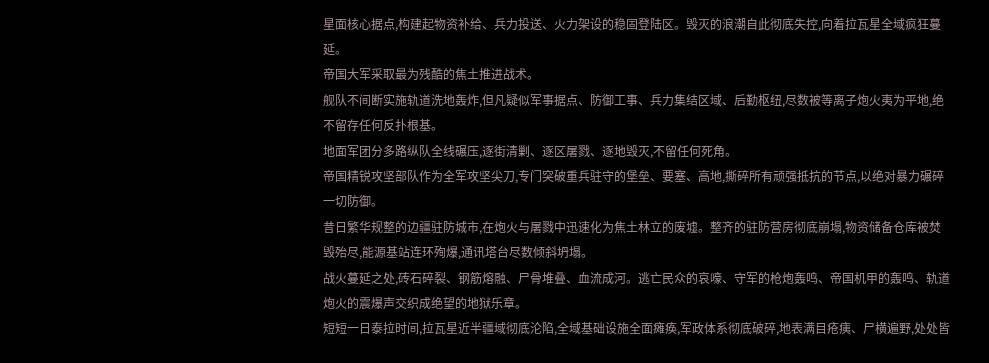星面核心据点,构建起物资补给、兵力投送、火力架设的稳固登陆区。毁灭的浪潮自此彻底失控,向着拉瓦星全域疯狂蔓延。
帝国大军采取最为残酷的焦土推进战术。
舰队不间断实施轨道洗地轰炸,但凡疑似军事据点、防御工事、兵力集结区域、后勤枢纽,尽数被等离子炮火夷为平地,绝不留存任何反扑根基。
地面军团分多路纵队全线碾压,逐街清剿、逐区屠戮、逐地毁灭,不留任何死角。
帝国精锐攻坚部队作为全军攻坚尖刀,专门突破重兵驻守的堡垒、要塞、高地,撕碎所有顽强抵抗的节点,以绝对暴力碾碎一切防御。
昔日繁华规整的边疆驻防城市,在炮火与屠戮中迅速化为焦土林立的废墟。整齐的驻防营房彻底崩塌,物资储备仓库被焚毁殆尽,能源基站连环殉爆,通讯塔台尽数倾斜坍塌。
战火蔓延之处,砖石碎裂、钢筋熔融、尸骨堆叠、血流成河。逃亡民众的哀嚎、守军的枪炮轰鸣、帝国机甲的轰鸣、轨道炮火的震爆声交织成绝望的地狱乐章。
短短一日泰拉时间,拉瓦星近半疆域彻底沦陷,全域基础设施全面瘫痪,军政体系彻底破碎,地表满目疮痍、尸横遍野,处处皆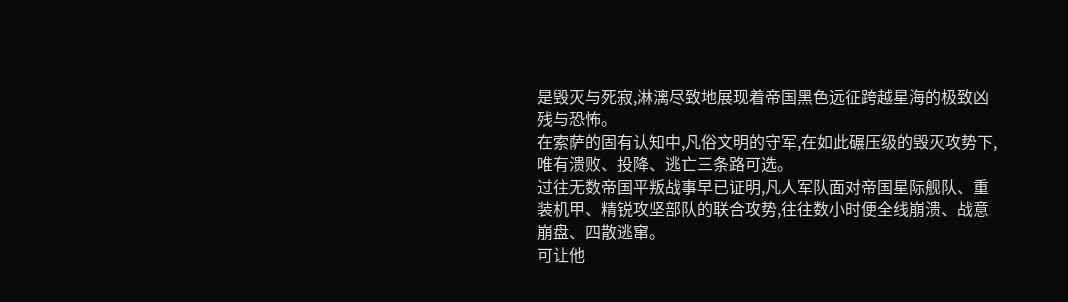是毁灭与死寂,淋漓尽致地展现着帝国黑色远征跨越星海的极致凶残与恐怖。
在索萨的固有认知中,凡俗文明的守军,在如此碾压级的毁灭攻势下,唯有溃败、投降、逃亡三条路可选。
过往无数帝国平叛战事早已证明,凡人军队面对帝国星际舰队、重装机甲、精锐攻坚部队的联合攻势,往往数小时便全线崩溃、战意崩盘、四散逃窜。
可让他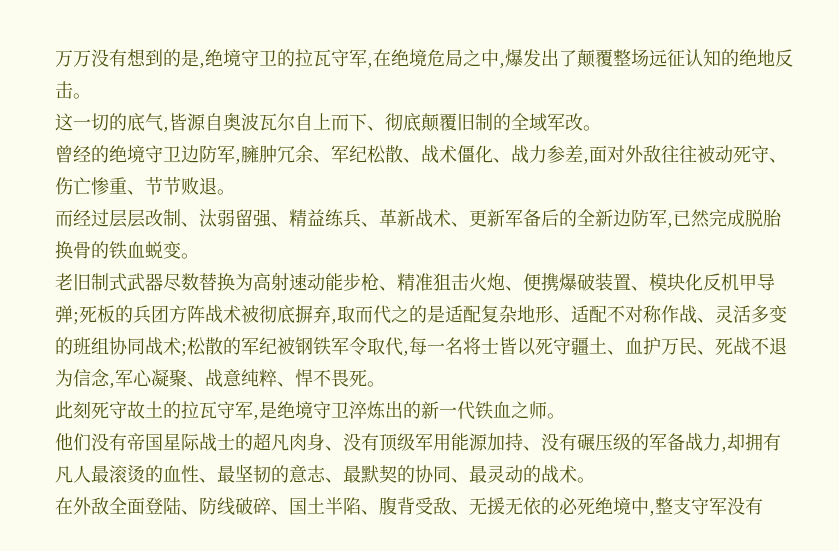万万没有想到的是,绝境守卫的拉瓦守军,在绝境危局之中,爆发出了颠覆整场远征认知的绝地反击。
这一切的底气,皆源自奥波瓦尔自上而下、彻底颠覆旧制的全域军改。
曾经的绝境守卫边防军,臃肿冗余、军纪松散、战术僵化、战力参差,面对外敌往往被动死守、伤亡惨重、节节败退。
而经过层层改制、汰弱留强、精益练兵、革新战术、更新军备后的全新边防军,已然完成脱胎换骨的铁血蜕变。
老旧制式武器尽数替换为高射速动能步枪、精准狙击火炮、便携爆破装置、模块化反机甲导弹;死板的兵团方阵战术被彻底摒弃,取而代之的是适配复杂地形、适配不对称作战、灵活多变的班组协同战术;松散的军纪被钢铁军令取代,每一名将士皆以死守疆土、血护万民、死战不退为信念,军心凝聚、战意纯粹、悍不畏死。
此刻死守故土的拉瓦守军,是绝境守卫淬炼出的新一代铁血之师。
他们没有帝国星际战士的超凡肉身、没有顶级军用能源加持、没有碾压级的军备战力,却拥有凡人最滚烫的血性、最坚韧的意志、最默契的协同、最灵动的战术。
在外敌全面登陆、防线破碎、国土半陷、腹背受敌、无援无依的必死绝境中,整支守军没有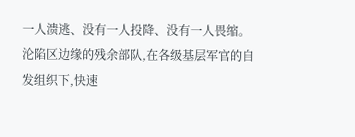一人溃逃、没有一人投降、没有一人畏缩。
沦陷区边缘的残余部队,在各级基层军官的自发组织下,快速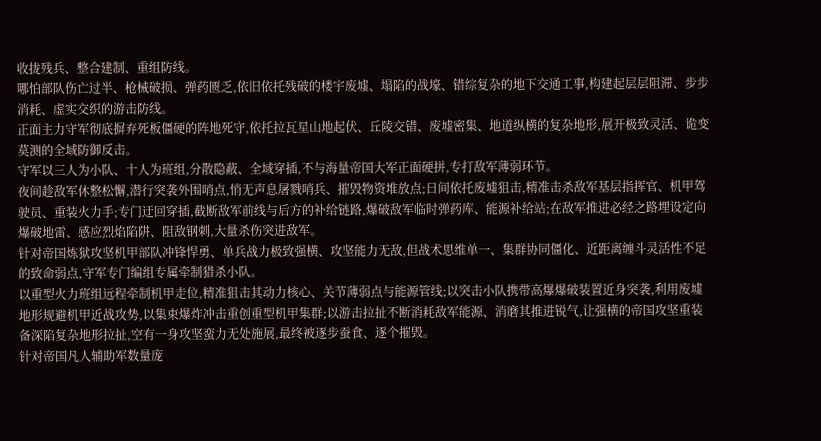收拢残兵、整合建制、重组防线。
哪怕部队伤亡过半、枪械破损、弹药匮乏,依旧依托残破的楼宇废墟、塌陷的战壕、错综复杂的地下交通工事,构建起层层阻滞、步步消耗、虚实交织的游击防线。
正面主力守军彻底摒弃死板僵硬的阵地死守,依托拉瓦星山地起伏、丘陵交错、废墟密集、地道纵横的复杂地形,展开极致灵活、诡变莫测的全域防御反击。
守军以三人为小队、十人为班组,分散隐蔽、全域穿插,不与海量帝国大军正面硬拼,专打敌军薄弱环节。
夜间趁敌军休整松懈,潜行突袭外围哨点,悄无声息屠戮哨兵、摧毁物资堆放点;日间依托废墟狙击,精准击杀敌军基层指挥官、机甲驾驶员、重装火力手;专门迂回穿插,截断敌军前线与后方的补给链路,爆破敌军临时弹药库、能源补给站;在敌军推进必经之路埋设定向爆破地雷、感应烈焰陷阱、阻敌钢刺,大量杀伤突进敌军。
针对帝国炼狱攻坚机甲部队冲锋悍勇、单兵战力极致强横、攻坚能力无敌,但战术思维单一、集群协同僵化、近距离缠斗灵活性不足的致命弱点,守军专门编组专属牵制猎杀小队。
以重型火力班组远程牵制机甲走位,精准狙击其动力核心、关节薄弱点与能源管线;以突击小队携带高爆爆破装置近身突袭,利用废墟地形规避机甲近战攻势,以集束爆炸冲击重创重型机甲集群;以游击拉扯不断消耗敌军能源、消磨其推进锐气,让强横的帝国攻坚重装备深陷复杂地形拉扯,空有一身攻坚蛮力无处施展,最终被逐步蚕食、逐个摧毁。
针对帝国凡人辅助军数量庞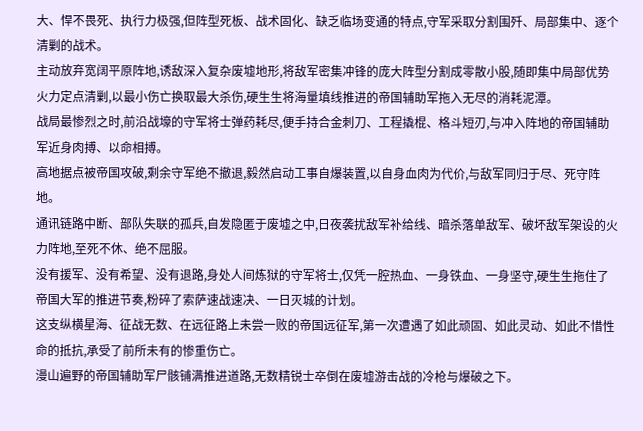大、悍不畏死、执行力极强,但阵型死板、战术固化、缺乏临场变通的特点,守军采取分割围歼、局部集中、逐个清剿的战术。
主动放弃宽阔平原阵地,诱敌深入复杂废墟地形,将敌军密集冲锋的庞大阵型分割成零散小股,随即集中局部优势火力定点清剿,以最小伤亡换取最大杀伤,硬生生将海量填线推进的帝国辅助军拖入无尽的消耗泥潭。
战局最惨烈之时,前沿战壕的守军将士弹药耗尽,便手持合金刺刀、工程撬棍、格斗短刃,与冲入阵地的帝国辅助军近身肉搏、以命相搏。
高地据点被帝国攻破,剩余守军绝不撤退,毅然启动工事自爆装置,以自身血肉为代价,与敌军同归于尽、死守阵地。
通讯链路中断、部队失联的孤兵,自发隐匿于废墟之中,日夜袭扰敌军补给线、暗杀落单敌军、破坏敌军架设的火力阵地,至死不休、绝不屈服。
没有援军、没有希望、没有退路,身处人间炼狱的守军将士,仅凭一腔热血、一身铁血、一身坚守,硬生生拖住了帝国大军的推进节奏,粉碎了索萨速战速决、一日灭城的计划。
这支纵横星海、征战无数、在远征路上未尝一败的帝国远征军,第一次遭遇了如此顽固、如此灵动、如此不惜性命的抵抗,承受了前所未有的惨重伤亡。
漫山遍野的帝国辅助军尸骸铺满推进道路,无数精锐士卒倒在废墟游击战的冷枪与爆破之下。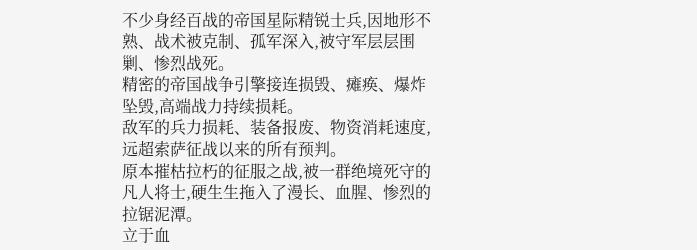不少身经百战的帝国星际精锐士兵,因地形不熟、战术被克制、孤军深入,被守军层层围剿、惨烈战死。
精密的帝国战争引擎接连损毁、瘫痪、爆炸坠毁,高端战力持续损耗。
敌军的兵力损耗、装备报废、物资消耗速度,远超索萨征战以来的所有预判。
原本摧枯拉朽的征服之战,被一群绝境死守的凡人将士,硬生生拖入了漫长、血腥、惨烈的拉锯泥潭。
立于血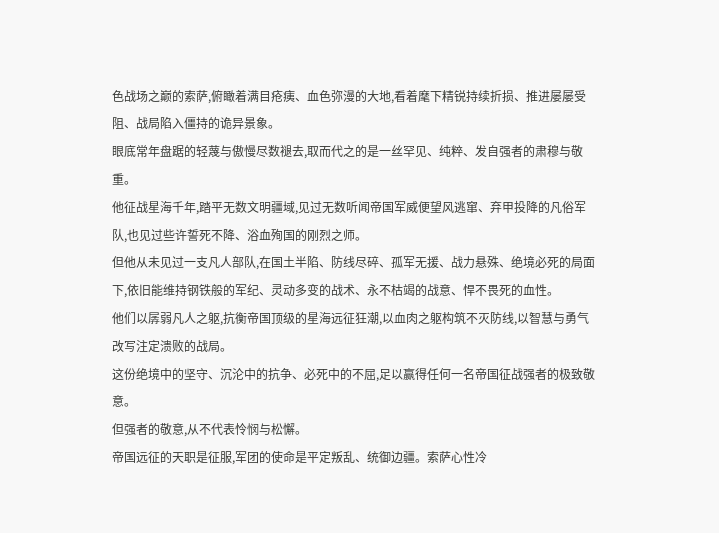色战场之巅的索萨,俯瞰着满目疮痍、血色弥漫的大地,看着麾下精锐持续折损、推进屡屡受阻、战局陷入僵持的诡异景象。
眼底常年盘踞的轻蔑与傲慢尽数褪去,取而代之的是一丝罕见、纯粹、发自强者的肃穆与敬重。
他征战星海千年,踏平无数文明疆域,见过无数听闻帝国军威便望风逃窜、弃甲投降的凡俗军队,也见过些许誓死不降、浴血殉国的刚烈之师。
但他从未见过一支凡人部队,在国土半陷、防线尽碎、孤军无援、战力悬殊、绝境必死的局面下,依旧能维持钢铁般的军纪、灵动多变的战术、永不枯竭的战意、悍不畏死的血性。
他们以孱弱凡人之躯,抗衡帝国顶级的星海远征狂潮,以血肉之躯构筑不灭防线,以智慧与勇气改写注定溃败的战局。
这份绝境中的坚守、沉沦中的抗争、必死中的不屈,足以赢得任何一名帝国征战强者的极致敬意。
但强者的敬意,从不代表怜悯与松懈。
帝国远征的天职是征服,军团的使命是平定叛乱、统御边疆。索萨心性冷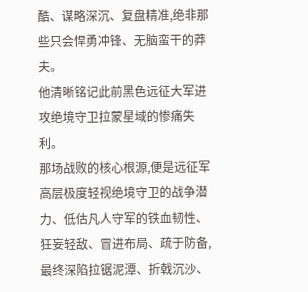酷、谋略深沉、复盘精准,绝非那些只会悍勇冲锋、无脑蛮干的莽夫。
他清晰铭记此前黑色远征大军进攻绝境守卫拉蒙星域的惨痛失利。
那场战败的核心根源,便是远征军高层极度轻视绝境守卫的战争潜力、低估凡人守军的铁血韧性、狂妄轻敌、冒进布局、疏于防备,最终深陷拉锯泥潭、折戟沉沙、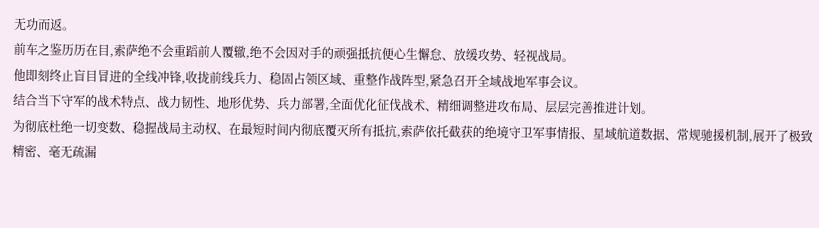无功而返。
前车之鉴历历在目,索萨绝不会重蹈前人覆辙,绝不会因对手的顽强抵抗便心生懈怠、放缓攻势、轻视战局。
他即刻终止盲目冒进的全线冲锋,收拢前线兵力、稳固占领区域、重整作战阵型,紧急召开全域战地军事会议。
结合当下守军的战术特点、战力韧性、地形优势、兵力部署,全面优化征伐战术、精细调整进攻布局、层层完善推进计划。
为彻底杜绝一切变数、稳握战局主动权、在最短时间内彻底覆灭所有抵抗,索萨依托截获的绝境守卫军事情报、星域航道数据、常规驰援机制,展开了极致精密、毫无疏漏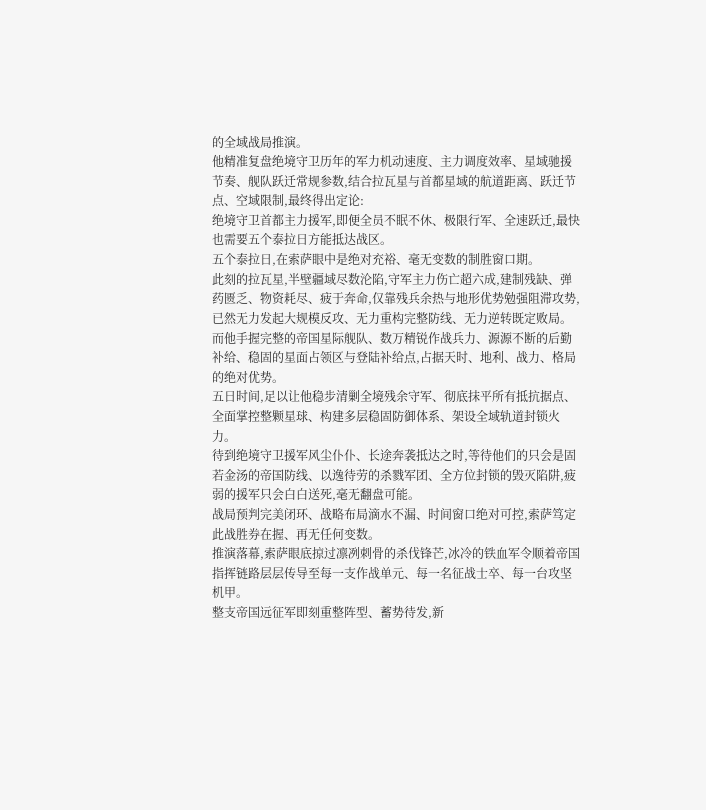的全域战局推演。
他精准复盘绝境守卫历年的军力机动速度、主力调度效率、星域驰援节奏、舰队跃迁常规参数,结合拉瓦星与首都星域的航道距离、跃迁节点、空域限制,最终得出定论:
绝境守卫首都主力援军,即便全员不眠不休、极限行军、全速跃迁,最快也需要五个泰拉日方能抵达战区。
五个泰拉日,在索萨眼中是绝对充裕、毫无变数的制胜窗口期。
此刻的拉瓦星,半壁疆域尽数沦陷,守军主力伤亡超六成,建制残缺、弹药匮乏、物资耗尽、疲于奔命,仅靠残兵余热与地形优势勉强阻滞攻势,已然无力发起大规模反攻、无力重构完整防线、无力逆转既定败局。
而他手握完整的帝国星际舰队、数万精锐作战兵力、源源不断的后勤补给、稳固的星面占领区与登陆补给点,占据天时、地利、战力、格局的绝对优势。
五日时间,足以让他稳步清剿全境残余守军、彻底抹平所有抵抗据点、全面掌控整颗星球、构建多层稳固防御体系、架设全域轨道封锁火力。
待到绝境守卫援军风尘仆仆、长途奔袭抵达之时,等待他们的只会是固若金汤的帝国防线、以逸待劳的杀戮军团、全方位封锁的毁灭陷阱,疲弱的援军只会白白送死,毫无翻盘可能。
战局预判完美闭环、战略布局滴水不漏、时间窗口绝对可控,索萨笃定此战胜券在握、再无任何变数。
推演落幕,索萨眼底掠过凛冽刺骨的杀伐锋芒,冰冷的铁血军令顺着帝国指挥链路层层传导至每一支作战单元、每一名征战士卒、每一台攻坚机甲。
整支帝国远征军即刻重整阵型、蓄势待发,新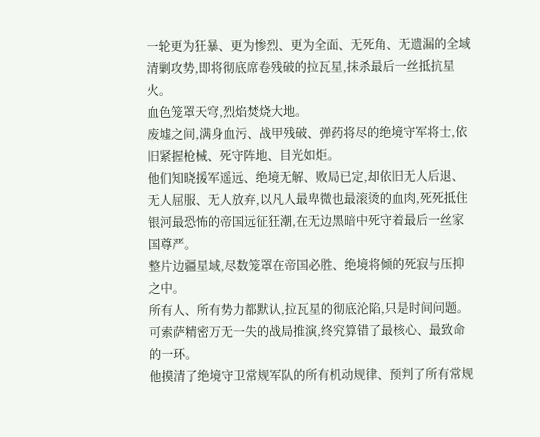一轮更为狂暴、更为惨烈、更为全面、无死角、无遗漏的全域清剿攻势,即将彻底席卷残破的拉瓦星,抹杀最后一丝抵抗星火。
血色笼罩天穹,烈焰焚烧大地。
废墟之间,满身血污、战甲残破、弹药将尽的绝境守军将士,依旧紧握枪械、死守阵地、目光如炬。
他们知晓援军遥远、绝境无解、败局已定,却依旧无人后退、无人屈服、无人放弃,以凡人最卑微也最滚烫的血肉,死死抵住银河最恐怖的帝国远征狂潮,在无边黑暗中死守着最后一丝家国尊严。
整片边疆星域,尽数笼罩在帝国必胜、绝境将倾的死寂与压抑之中。
所有人、所有势力都默认,拉瓦星的彻底沦陷,只是时间问题。
可索萨精密万无一失的战局推演,终究算错了最核心、最致命的一环。
他摸清了绝境守卫常规军队的所有机动规律、预判了所有常规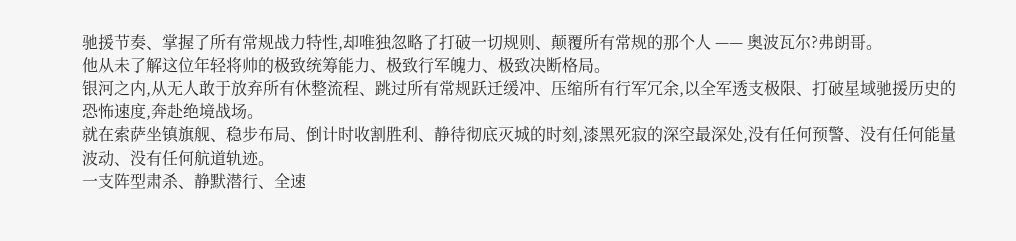驰援节奏、掌握了所有常规战力特性,却唯独忽略了打破一切规则、颠覆所有常规的那个人 —— 奥波瓦尔?弗朗哥。
他从未了解这位年轻将帅的极致统筹能力、极致行军魄力、极致决断格局。
银河之内,从无人敢于放弃所有休整流程、跳过所有常规跃迁缓冲、压缩所有行军冗余,以全军透支极限、打破星域驰援历史的恐怖速度,奔赴绝境战场。
就在索萨坐镇旗舰、稳步布局、倒计时收割胜利、静待彻底灭城的时刻,漆黑死寂的深空最深处,没有任何预警、没有任何能量波动、没有任何航道轨迹。
一支阵型肃杀、静默潜行、全速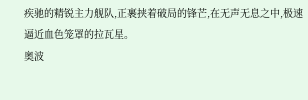疾驰的精锐主力舰队,正裹挟着破局的锋芒,在无声无息之中,极速逼近血色笼罩的拉瓦星。
奥波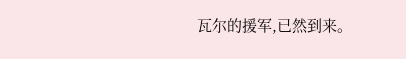瓦尔的援军,已然到来。